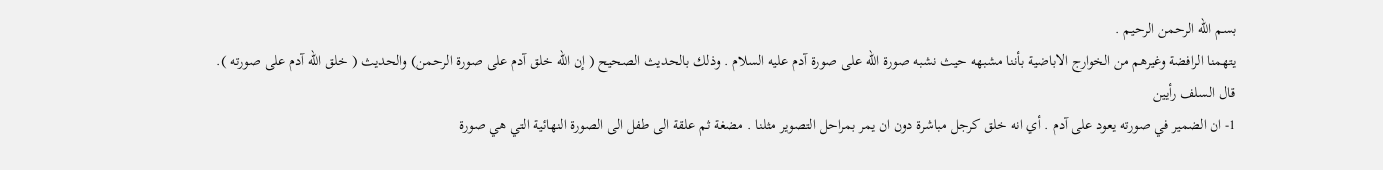بسم الله الرحمن الرحيم .
يتهمنا الرافضة وغيرهم من الخوارج الاباضية بأننا مشبهه حيث نشبه صورة الله على صورة آدم عليه السلام . وذلك بالحديث الصحيح ( إن الله خلق آدم على صورة الرحمن) والحديث ( خلق الله آدم على صورته ).
قال السلف رأيين
1- ان الضمير في صورته يعود على آدم . أي انه خلق كرجل مباشرة دون ان يمر بمراحل التصوير مثلنا . مضغة ثم علقة الى طفل الى الصورة النهائية التي هي صورة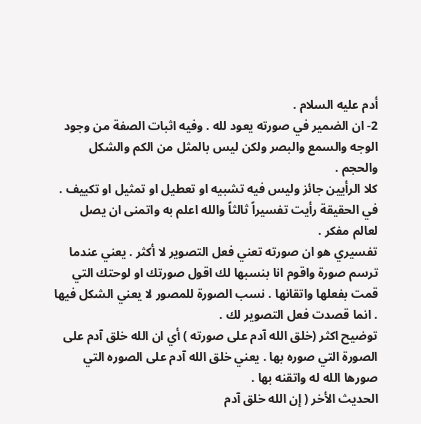أدم عليه السلام .
2- ان الضمير في صورته يعود لله . وفيه اثبات الصفة من وجود الوجه والسمع والبصر ولكن ليس بالمثل من الكم والشكل والحجم .
كلا الرأيين جائز وليس فيه تشبيه او تعطيل او تمثيل او تكييف .
في الحقيقة رأيت تفسيراً ثالثاً والله اعلم به واتمنى ان يصل لعالم مفكر .
تفسيري هو ان صورته تعني فعل التصوير لا أكثر . يعني عندما ترسم صورة واقوم انا بنسبها لك اقول صورتك او لوحتك التي قمت بفعلها واتقانها . نسب الصورة للمصور لا يعني الشكل فيها . انما قصدت فعل التصوير لك .
توضيح اكثر (خلق الله آدم على صورته ) أي ان الله خلق آدم على الصورة التي صوره بها . يعني خلق الله آدم على الصوره التي صورها الله له واتقنه بها .
الحديث الأخر ( إن الله خلق آدم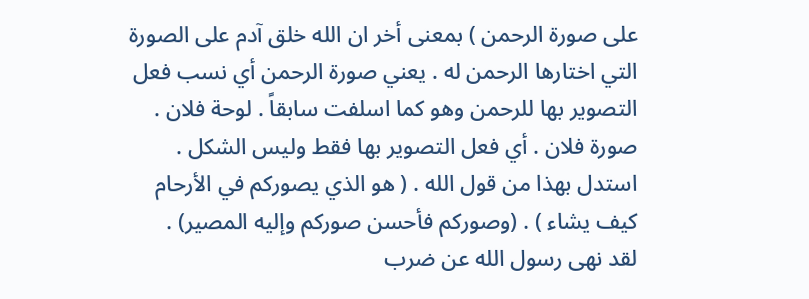على صورة الرحمن ) بمعنى أخر ان الله خلق آدم على الصورة التي اختارها الرحمن له . يعني صورة الرحمن أي نسب فعل التصوير بها للرحمن وهو كما اسلفت سابقاً . لوحة فلان . صورة فلان . أي فعل التصوير بها فقط وليس الشكل .
استدل بهذا من قول الله . ( هو الذي يصوركم في الأرحام كيف يشاء ) . (وصوركم فأحسن صوركم وإليه المصير) .
لقد نهى رسول الله عن ضرب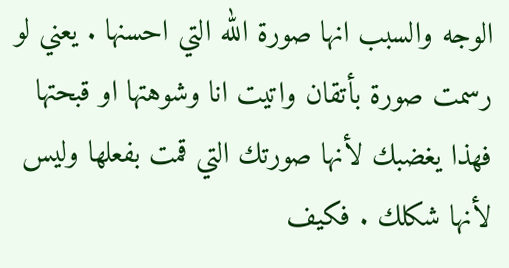الوجه والسبب انها صورة الله التي احسنها . يعني لو رسمت صورة بأتقان واتيت انا وشوهتها او قبحتها فهذا يغضبك لأنها صورتك التي قمت بفعلها وليس لأنها شكلك . فكيف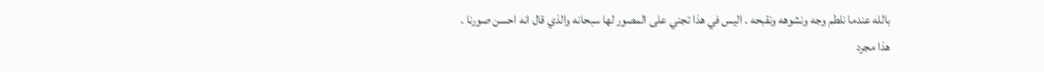بالله عندما نلطم وجه ونشوهه ونقبحه . اليس في هذا تجني على المصور لها سبحانه والذي قال انه احسن صورنا .
هذا مجرد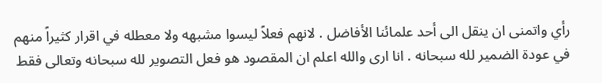رأي واتمنى ان ينقل الى أحد علمائنا الأفاضل . لانهم فعلاً ليسوا مشبهه ولا معطله في اقرار كثيراً منهم في عودة الضمير لله سبحانه . انا ارى والله اعلم ان المقصود هو فعل التصوير لله سبحانه وتعالى فقط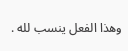وهذا الفعل ينسب لله .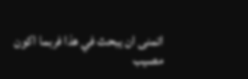اتمنى ان يبحث في هذا فربما اكون مصيب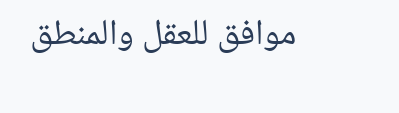موافق للعقل والمنطق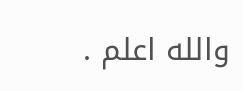والله اعلم .